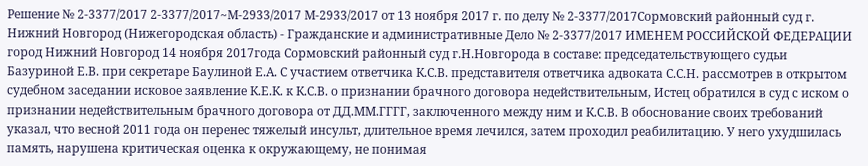Решение № 2-3377/2017 2-3377/2017~М-2933/2017 М-2933/2017 от 13 ноября 2017 г. по делу № 2-3377/2017Сормовский районный суд г. Нижний Новгород (Нижегородская область) - Гражданские и административные Дело № 2-3377/2017 ИМЕНЕМ РОССИЙСКОЙ ФЕДЕРАЦИИ город Нижний Новгород 14 ноября 2017года Сормовский районный суд г.Н.Новгорода в составе: председательствующего судьи Базуриной Е.В. при секретаре Баулиной Е.А. С участием ответчика К.С.В. представителя ответчика адвоката С.С.Н. рассмотрев в открытом судебном заседании исковое заявление К.Е.К. к К.С.В. о признании брачного договора недействительным, Истец обратился в суд с иском о признании недействительным брачного договора от ДД.ММ.ГГГГ, заключенного между ним и К.С.В. В обоснование своих требований указал, что весной 2011 года он перенес тяжелый инсульт, длительное время лечился, затем проходил реабилитацию. У него ухудшилась память, нарушена критическая оценка к окружающему, не понимая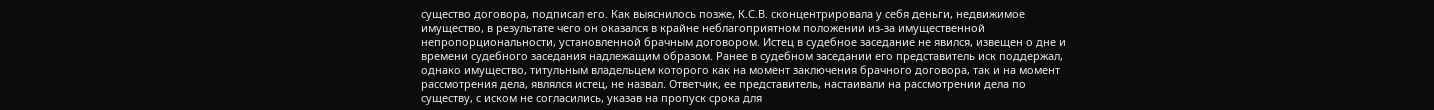существо договора, подписал его. Как выяснилось позже, К.С.В. сконцентрировала у себя деньги, недвижимое имущество, в результате чего он оказался в крайне неблагоприятном положении из-за имущественной непропорциональности, установленной брачным договором. Истец в судебное заседание не явился, извещен о дне и времени судебного заседания надлежащим образом. Ранее в судебном заседании его представитель иск поддержал, однако имущество, титульным владельцем которого как на момент заключения брачного договора, так и на момент рассмотрения дела, являлся истец, не назвал. Ответчик, ее представитель, настаивали на рассмотрении дела по существу, с иском не согласились, указав на пропуск срока для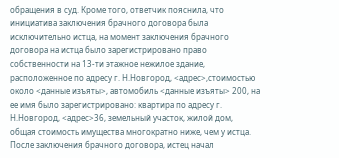обращения в суд. Кроме того, ответчик пояснила, что инициатива заключения брачного договора была исключительно истца, на момент заключения брачного договора на истца было зарегистрировано право собственности на 13-ти этажное нежилое здание, расположенное по адресу г. Н.Новгород, <адрес>,стоимостью около <данные изъяты>, автомобиль <данные изъяты> 200, на ее имя было зарегистрировано: квартира по адресу г. Н.Новгород, <адрес>36, земельный участок, жилой дом, общая стоимость имущества многократно ниже, чем у истца. После заключения брачного договора, истец начал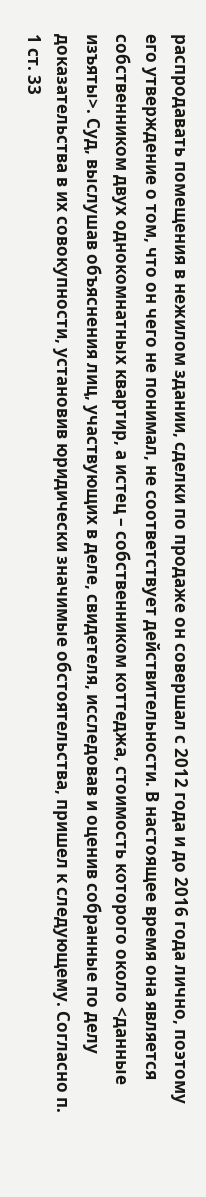распродавать помещения в нежилом здании, сделки по продаже он совершал с 2012 года и до 2016 года лично, поэтому его утверждение о том, что он чего не понимал, не соответствует действительности. В настоящее время она является собственником двух однокомнатных квартир, а истец – собственником коттеджа, стоимость которого около <данные изъяты>. Суд, выслушав объяснения лиц, участвующих в деле, свидетеля, исследовав и оценив собранные по делу доказательства в их совокупности, установив юридически значимые обстоятельства, пришел к следующему. Согласно п. 1 ст. 33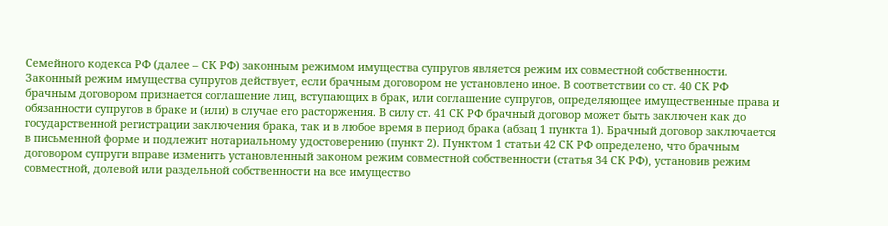Семейного кодекса РФ (далее – СК РФ) законным режимом имущества супругов является режим их совместной собственности. Законный режим имущества супругов действует, если брачным договором не установлено иное. В соответствии со ст. 40 СК РФ брачным договором признается соглашение лиц, вступающих в брак, или соглашение супругов, определяющее имущественные права и обязанности супругов в браке и (или) в случае его расторжения. В силу ст. 41 СК РФ брачный договор может быть заключен как до государственной регистрации заключения брака, так и в любое время в период брака (абзац 1 пункта 1). Брачный договор заключается в письменной форме и подлежит нотариальному удостоверению (пункт 2). Пунктом 1 статьи 42 СК РФ определено, что брачным договором супруги вправе изменить установленный законом режим совместной собственности (статья 34 СК РФ), установив режим совместной, долевой или раздельной собственности на все имущество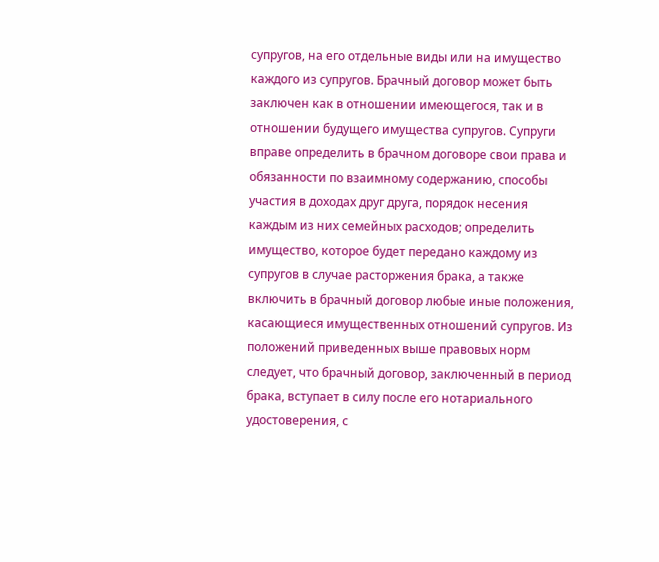супругов, на его отдельные виды или на имущество каждого из супругов. Брачный договор может быть заключен как в отношении имеющегося, так и в отношении будущего имущества супругов. Супруги вправе определить в брачном договоре свои права и обязанности по взаимному содержанию, способы участия в доходах друг друга, порядок несения каждым из них семейных расходов; определить имущество, которое будет передано каждому из супругов в случае расторжения брака, а также включить в брачный договор любые иные положения, касающиеся имущественных отношений супругов. Из положений приведенных выше правовых норм следует, что брачный договор, заключенный в период брака, вступает в силу после его нотариального удостоверения, с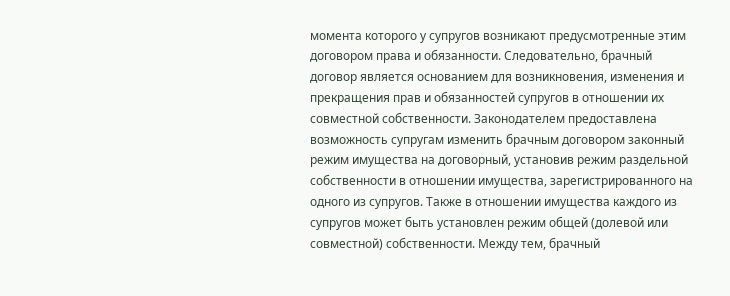момента которого у супругов возникают предусмотренные этим договором права и обязанности. Следовательно, брачный договор является основанием для возникновения, изменения и прекращения прав и обязанностей супругов в отношении их совместной собственности. Законодателем предоставлена возможность супругам изменить брачным договором законный режим имущества на договорный, установив режим раздельной собственности в отношении имущества, зарегистрированного на одного из супругов. Также в отношении имущества каждого из супругов может быть установлен режим общей (долевой или совместной) собственности. Между тем, брачный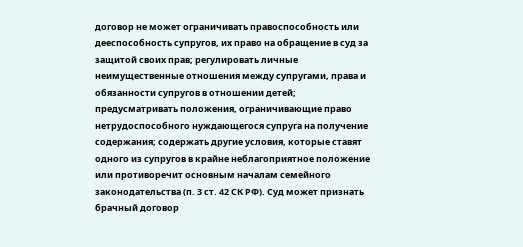договор не может ограничивать правоспособность или дееспособность супругов, их право на обращение в суд за защитой своих прав; регулировать личные неимущественные отношения между супругами, права и обязанности супругов в отношении детей; предусматривать положения, ограничивающие право нетрудоспособного нуждающегося супруга на получение содержания; содержать другие условия, которые ставят одного из супругов в крайне неблагоприятное положение или противоречит основным началам семейного законодательства (п. 3 ст. 42 СК РФ). Суд может признать брачный договор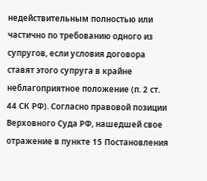недействительным полностью или частично по требованию одного из супругов, если условия договора ставят этого супруга в крайне неблагоприятное положение (п. 2 ст. 44 СК РФ). Согласно правовой позиции Верховного Суда РФ, нашедшей свое отражение в пункте 15 Постановления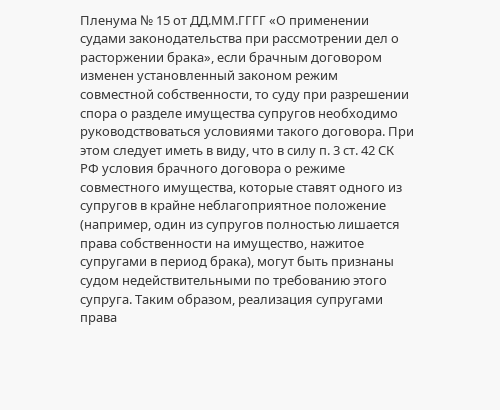Пленума № 15 от ДД.ММ.ГГГГ «О применении судами законодательства при рассмотрении дел о расторжении брака», если брачным договором изменен установленный законом режим совместной собственности, то суду при разрешении спора о разделе имущества супругов необходимо руководствоваться условиями такого договора. При этом следует иметь в виду, что в силу п. 3 ст. 42 СК РФ условия брачного договора о режиме совместного имущества, которые ставят одного из супругов в крайне неблагоприятное положение (например, один из супругов полностью лишается права собственности на имущество, нажитое супругами в период брака), могут быть признаны судом недействительными по требованию этого супруга. Таким образом, реализация супругами права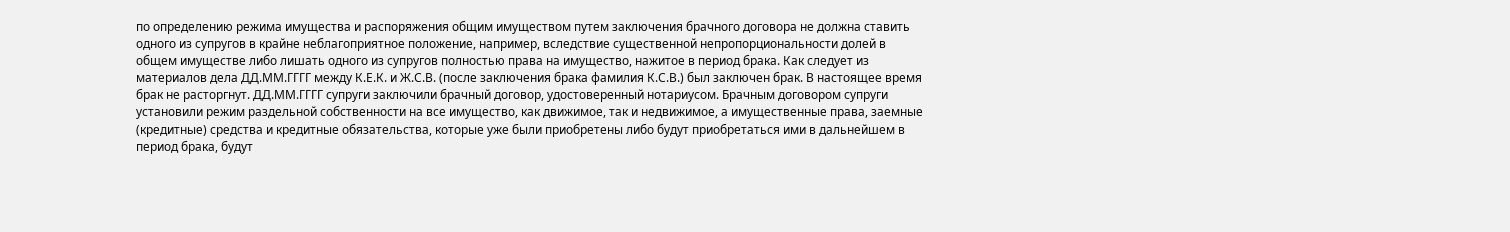по определению режима имущества и распоряжения общим имуществом путем заключения брачного договора не должна ставить одного из супругов в крайне неблагоприятное положение, например, вследствие существенной непропорциональности долей в общем имуществе либо лишать одного из супругов полностью права на имущество, нажитое в период брака. Как следует из материалов дела ДД.ММ.ГГГГ между К.Е.К. и Ж.С.В. (после заключения брака фамилия К.С.В.) был заключен брак. В настоящее время брак не расторгнут. ДД.ММ.ГГГГ супруги заключили брачный договор, удостоверенный нотариусом. Брачным договором супруги установили режим раздельной собственности на все имущество, как движимое, так и недвижимое, а имущественные права, заемные (кредитные) средства и кредитные обязательства, которые уже были приобретены либо будут приобретаться ими в дальнейшем в период брака, будут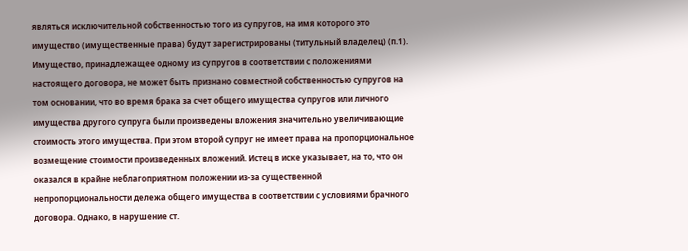являться исключительной собственностью того из супругов, на имя которого это имущество (имущественные права) будут зарегистрированы (титульный владелец) (п.1). Имущество, принадлежащее одному из супругов в соответствии с положениями настоящего договора, не может быть признано совместной собственностью супругов на том основании, что во время брака за счет общего имущества супругов или личного имущества другого супруга были произведены вложения значительно увеличивающие стоимость этого имущества. При этом второй супруг не имеет права на пропорциональное возмещение стоимости произведенных вложений. Истец в иске указывает, на то, что он оказался в крайне неблагоприятном положении из-за существенной непропорциональности дележа общего имущества в соответствии с условиями брачного договора. Однако, в нарушение ст.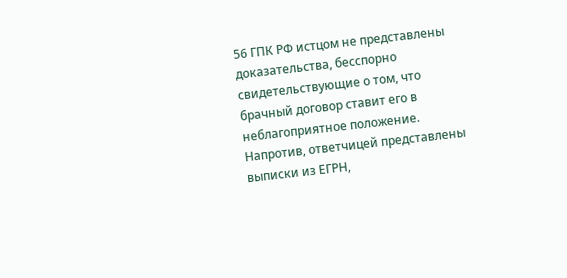56 ГПК РФ истцом не представлены доказательства, бесспорно свидетельствующие о том, что брачный договор ставит его в неблагоприятное положение. Напротив, ответчицей представлены выписки из ЕГРН,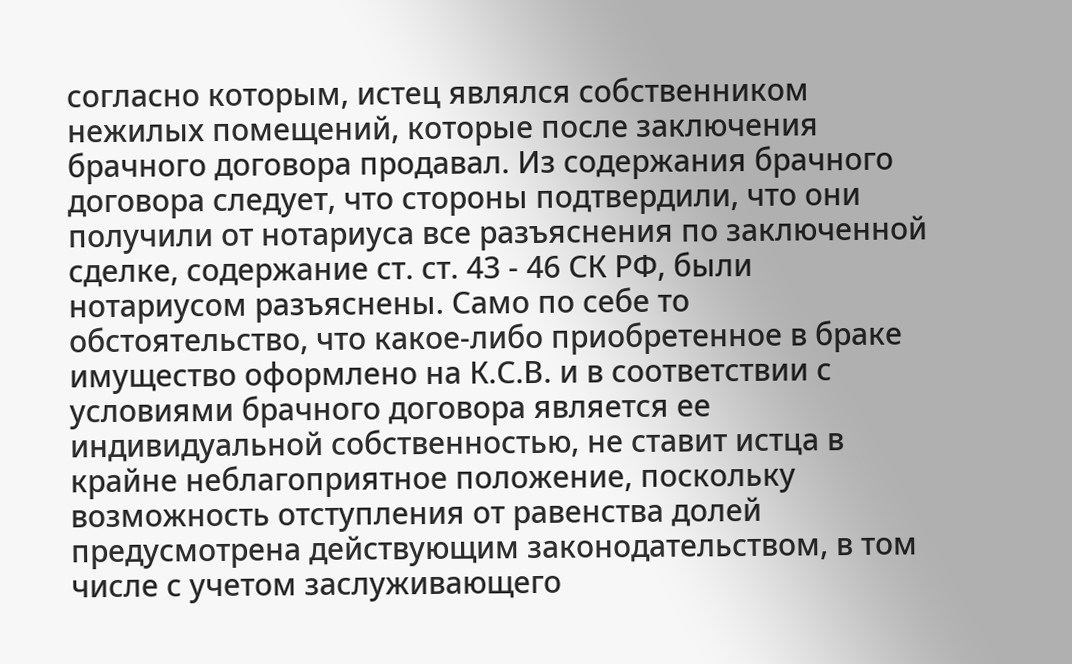согласно которым, истец являлся собственником нежилых помещений, которые после заключения брачного договора продавал. Из содержания брачного договора следует, что стороны подтвердили, что они получили от нотариуса все разъяснения по заключенной сделке, содержание ст. ст. 43 - 46 СК РФ, были нотариусом разъяснены. Само по себе то обстоятельство, что какое-либо приобретенное в браке имущество оформлено на К.С.В. и в соответствии с условиями брачного договора является ее индивидуальной собственностью, не ставит истца в крайне неблагоприятное положение, поскольку возможность отступления от равенства долей предусмотрена действующим законодательством, в том числе с учетом заслуживающего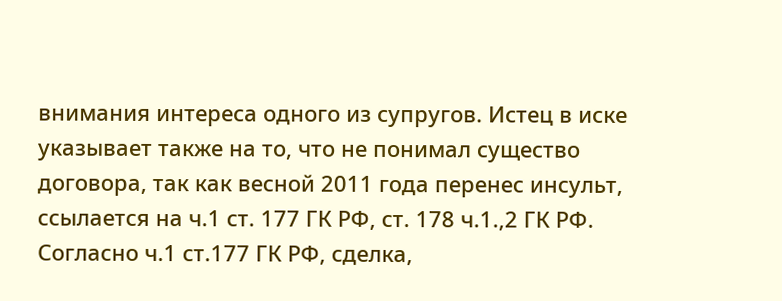внимания интереса одного из супругов. Истец в иске указывает также на то, что не понимал существо договора, так как весной 2011 года перенес инсульт, ссылается на ч.1 ст. 177 ГК РФ, ст. 178 ч.1.,2 ГК РФ. Согласно ч.1 ст.177 ГК РФ, сделка,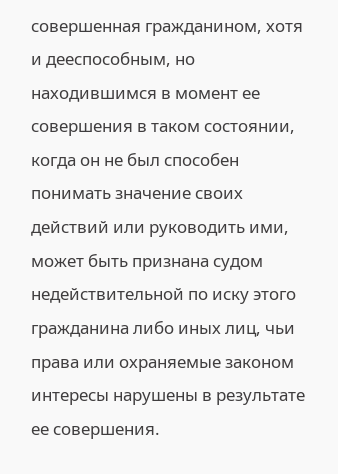совершенная гражданином, хотя и дееспособным, но находившимся в момент ее совершения в таком состоянии, когда он не был способен понимать значение своих действий или руководить ими, может быть признана судом недействительной по иску этого гражданина либо иных лиц, чьи права или охраняемые законом интересы нарушены в результате ее совершения.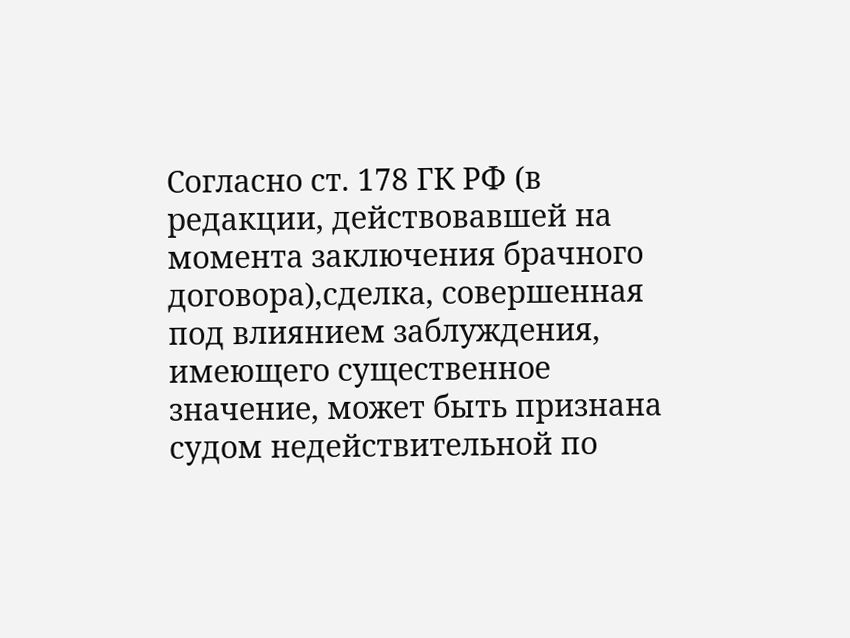Согласно ст. 178 ГК РФ (в редакции, действовавшей на момента заключения брачного договора),сделка, совершенная под влиянием заблуждения, имеющего существенное значение, может быть признана судом недействительной по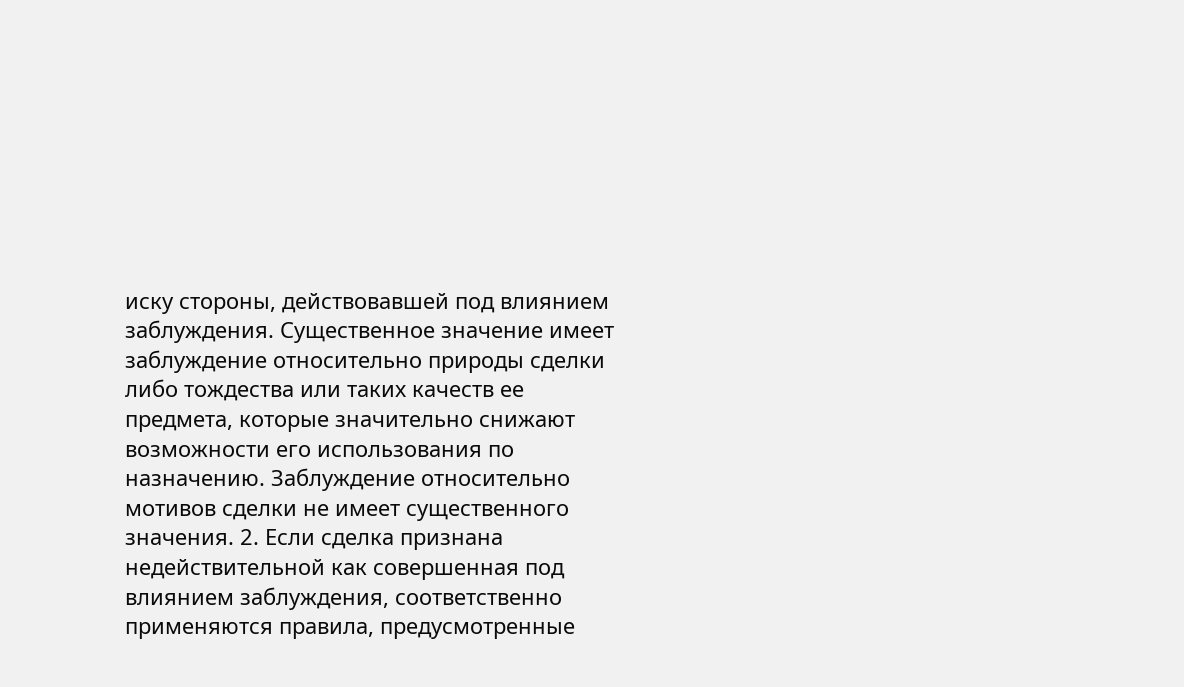иску стороны, действовавшей под влиянием заблуждения. Существенное значение имеет заблуждение относительно природы сделки либо тождества или таких качеств ее предмета, которые значительно снижают возможности его использования по назначению. Заблуждение относительно мотивов сделки не имеет существенного значения. 2. Если сделка признана недействительной как совершенная под влиянием заблуждения, соответственно применяются правила, предусмотренные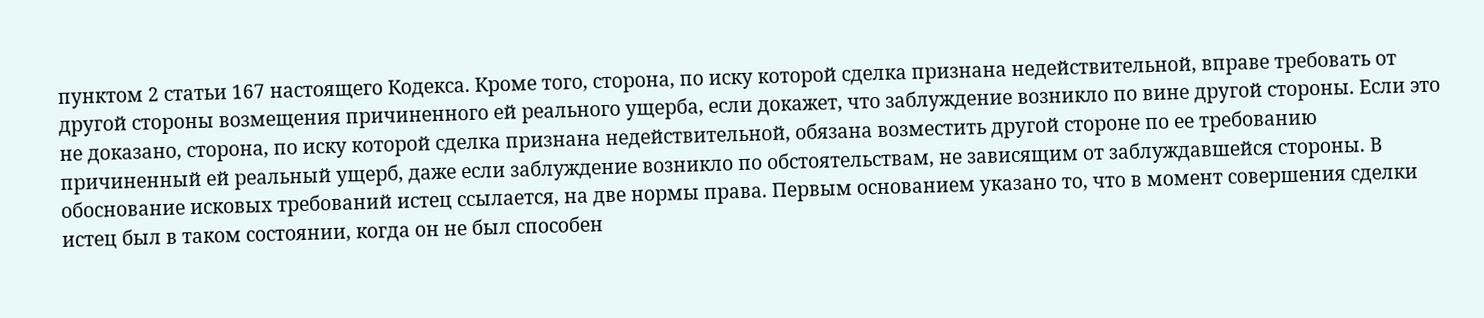пунктом 2 статьи 167 настоящего Кодекса. Кроме того, сторона, по иску которой сделка признана недействительной, вправе требовать от другой стороны возмещения причиненного ей реального ущерба, если докажет, что заблуждение возникло по вине другой стороны. Если это не доказано, сторона, по иску которой сделка признана недействительной, обязана возместить другой стороне по ее требованию причиненный ей реальный ущерб, даже если заблуждение возникло по обстоятельствам, не зависящим от заблуждавшейся стороны. В обоснование исковых требований истец ссылается, на две нормы права. Первым основанием указано то, что в момент совершения сделки истец был в таком состоянии, когда он не был способен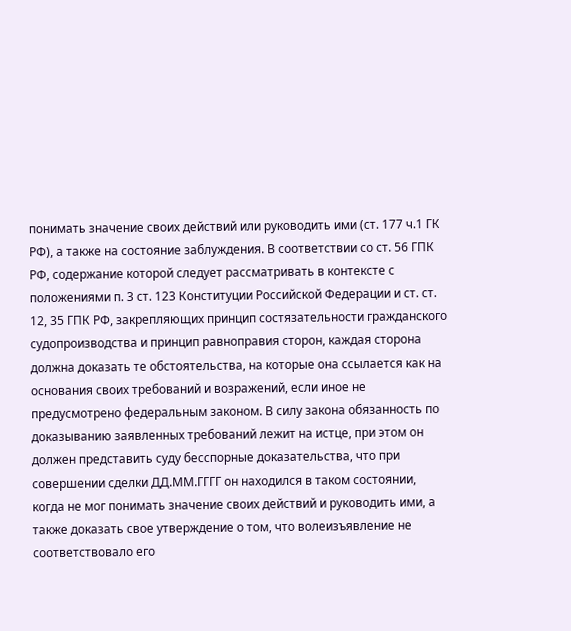понимать значение своих действий или руководить ими (ст. 177 ч.1 ГК РФ), а также на состояние заблуждения. В соответствии со ст. 56 ГПК РФ, содержание которой следует рассматривать в контексте с положениями п. 3 ст. 123 Конституции Российской Федерации и ст. ст. 12, 35 ГПК РФ, закрепляющих принцип состязательности гражданского судопроизводства и принцип равноправия сторон, каждая сторона должна доказать те обстоятельства, на которые она ссылается как на основания своих требований и возражений, если иное не предусмотрено федеральным законом. В силу закона обязанность по доказыванию заявленных требований лежит на истце, при этом он должен представить суду бесспорные доказательства, что при совершении сделки ДД.ММ.ГГГГ он находился в таком состоянии, когда не мог понимать значение своих действий и руководить ими, а также доказать свое утверждение о том, что волеизъявление не соответствовало его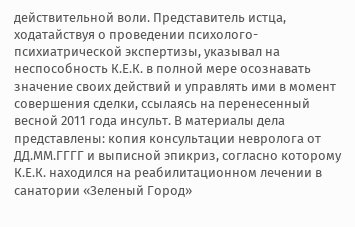действительной воли. Представитель истца, ходатайствуя о проведении психолого-психиатрической экспертизы, указывал на неспособность К.Е.К. в полной мере осознавать значение своих действий и управлять ими в момент совершения сделки, ссылаясь на перенесенный весной 2011 года инсульт. В материалы дела представлены: копия консультации невролога от ДД.ММ.ГГГГ и выписной эпикриз, согласно которому К.Е.К. находился на реабилитационном лечении в санатории «Зеленый Город»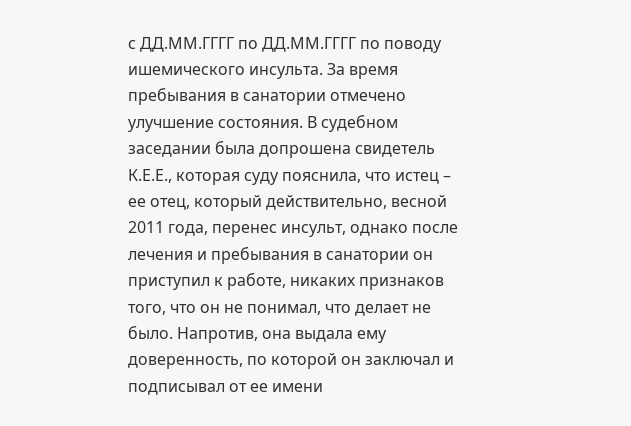с ДД.ММ.ГГГГ по ДД.ММ.ГГГГ по поводу ишемического инсульта. За время пребывания в санатории отмечено улучшение состояния. В судебном заседании была допрошена свидетель К.Е.Е., которая суду пояснила, что истец – ее отец, который действительно, весной 2011 года, перенес инсульт, однако после лечения и пребывания в санатории он приступил к работе, никаких признаков того, что он не понимал, что делает не было. Напротив, она выдала ему доверенность, по которой он заключал и подписывал от ее имени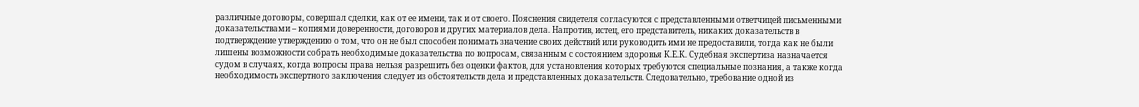различные договоры, совершал сделки, как от ее имени, так и от своего. Пояснения свидетеля согласуются с представленными ответчицей письменными доказательствами – копиями доверенности, договоров и других материалов дела. Напротив, истец, его представитель, никаких доказательств в подтверждение утверждению о том, что он не был способен понимать значение своих действий или руководить ими не предоставили, тогда как не были лишены возможности собрать необходимые доказательства по вопросам, связанным с состоянием здоровья К.Е.К. Судебная экспертиза назначается судом в случаях, когда вопросы права нельзя разрешить без оценки фактов, для установления которых требуются специальные познания, а также когда необходимость экспертного заключения следует из обстоятельств дела и представленных доказательств. Следовательно, требование одной из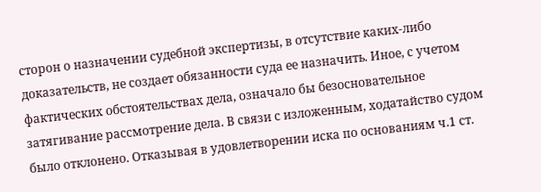сторон о назначении судебной экспертизы, в отсутствие каких-либо доказательств, не создает обязанности суда ее назначить. Иное, с учетом фактических обстоятельствах дела, означало бы безосновательное затягивание рассмотрение дела. В связи с изложенным, ходатайство судом было отклонено. Отказывая в удовлетворении иска по основаниям ч.1 ст.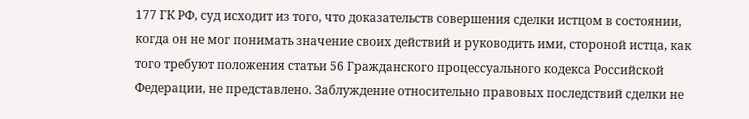177 ГК РФ, суд исходит из того, что доказательств совершения сделки истцом в состоянии, когда он не мог понимать значение своих действий и руководить ими, стороной истца, как того требуют положения статьи 56 Гражданского процессуального кодекса Российской Федерации, не представлено. Заблуждение относительно правовых последствий сделки не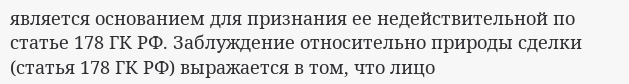является основанием для признания ее недействительной по статье 178 ГК РФ. Заблуждение относительно природы сделки (статья 178 ГК РФ) выражается в том, что лицо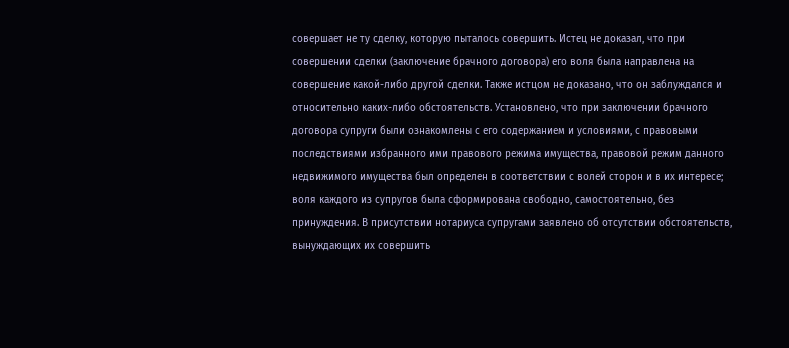совершает не ту сделку, которую пыталось совершить. Истец не доказал, что при совершении сделки (заключение брачного договора) его воля была направлена на совершение какой-либо другой сделки. Также истцом не доказано, что он заблуждался и относительно каких-либо обстоятельств. Установлено, что при заключении брачного договора супруги были ознакомлены с его содержанием и условиями, с правовыми последствиями избранного ими правового режима имущества, правовой режим данного недвижимого имущества был определен в соответствии с волей сторон и в их интересе; воля каждого из супругов была сформирована свободно, самостоятельно, без принуждения. В присутствии нотариуса супругами заявлено об отсутствии обстоятельств, вынуждающих их совершить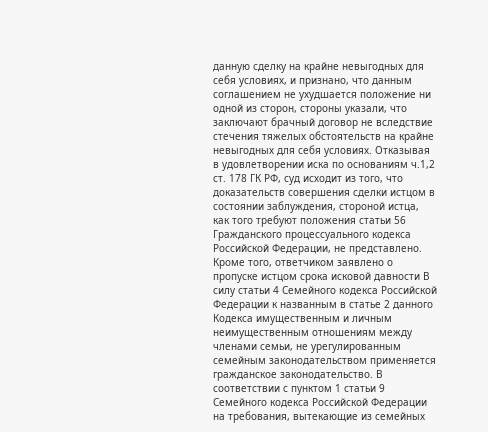данную сделку на крайне невыгодных для себя условиях, и признано, что данным соглашением не ухудшается положение ни одной из сторон, стороны указали, что заключают брачный договор не вследствие стечения тяжелых обстоятельств на крайне невыгодных для себя условиях. Отказывая в удовлетворении иска по основаниям ч.1,2 ст. 178 ГК РФ, суд исходит из того, что доказательств совершения сделки истцом в состоянии заблуждения, стороной истца, как того требуют положения статьи 56 Гражданского процессуального кодекса Российской Федерации, не представлено. Кроме того, ответчиком заявлено о пропуске истцом срока исковой давности В силу статьи 4 Семейного кодекса Российской Федерации к названным в статье 2 данного Кодекса имущественным и личным неимущественным отношениям между членами семьи, не урегулированным семейным законодательством применяется гражданское законодательство. В соответствии с пунктом 1 статьи 9 Семейного кодекса Российской Федерации на требования, вытекающие из семейных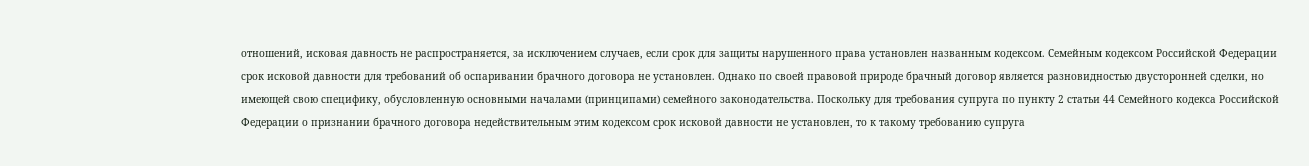отношений, исковая давность не распространяется, за исключением случаев, если срок для защиты нарушенного права установлен названным кодексом. Семейным кодексом Российской Федерации срок исковой давности для требований об оспаривании брачного договора не установлен. Однако по своей правовой природе брачный договор является разновидностью двусторонней сделки, но имеющей свою специфику, обусловленную основными началами (принципами) семейного законодательства. Поскольку для требования супруга по пункту 2 статьи 44 Семейного кодекса Российской Федерации о признании брачного договора недействительным этим кодексом срок исковой давности не установлен, то к такому требованию супруга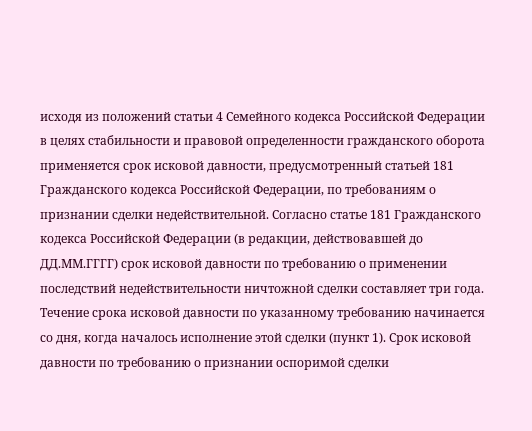исходя из положений статьи 4 Семейного кодекса Российской Федерации в целях стабильности и правовой определенности гражданского оборота применяется срок исковой давности, предусмотренный статьей 181 Гражданского кодекса Российской Федерации, по требованиям о признании сделки недействительной. Согласно статье 181 Гражданского кодекса Российской Федерации (в редакции, действовавшей до ДД.ММ.ГГГГ) срок исковой давности по требованию о применении последствий недействительности ничтожной сделки составляет три года. Течение срока исковой давности по указанному требованию начинается со дня, когда началось исполнение этой сделки (пункт 1). Срок исковой давности по требованию о признании оспоримой сделки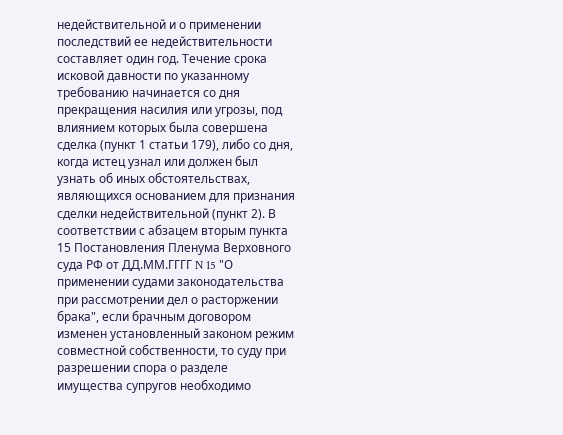недействительной и о применении последствий ее недействительности составляет один год. Течение срока исковой давности по указанному требованию начинается со дня прекращения насилия или угрозы, под влиянием которых была совершена сделка (пункт 1 статьи 179), либо со дня, когда истец узнал или должен был узнать об иных обстоятельствах, являющихся основанием для признания сделки недействительной (пункт 2). В соответствии с абзацем вторым пункта 15 Постановления Пленума Верховного суда РФ от ДД.ММ.ГГГГ N 15 "О применении судами законодательства при рассмотрении дел о расторжении брака", если брачным договором изменен установленный законом режим совместной собственности, то суду при разрешении спора о разделе имущества супругов необходимо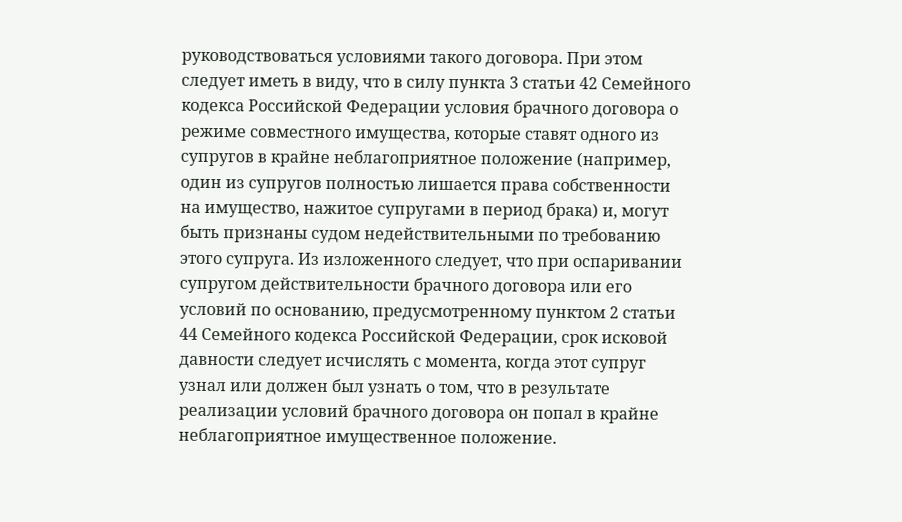руководствоваться условиями такого договора. При этом следует иметь в виду, что в силу пункта 3 статьи 42 Семейного кодекса Российской Федерации условия брачного договора о режиме совместного имущества, которые ставят одного из супругов в крайне неблагоприятное положение (например, один из супругов полностью лишается права собственности на имущество, нажитое супругами в период брака) и, могут быть признаны судом недействительными по требованию этого супруга. Из изложенного следует, что при оспаривании супругом действительности брачного договора или его условий по основанию, предусмотренному пунктом 2 статьи 44 Семейного кодекса Российской Федерации, срок исковой давности следует исчислять с момента, когда этот супруг узнал или должен был узнать о том, что в результате реализации условий брачного договора он попал в крайне неблагоприятное имущественное положение.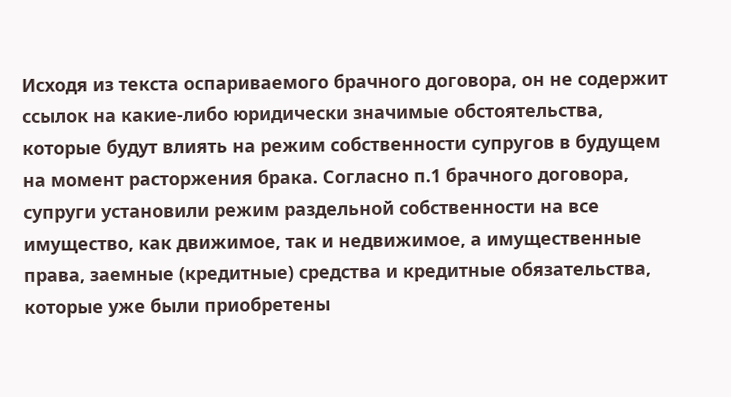Исходя из текста оспариваемого брачного договора, он не содержит ссылок на какие-либо юридически значимые обстоятельства, которые будут влиять на режим собственности супругов в будущем на момент расторжения брака. Согласно п.1 брачного договора, супруги установили режим раздельной собственности на все имущество, как движимое, так и недвижимое, а имущественные права, заемные (кредитные) средства и кредитные обязательства, которые уже были приобретены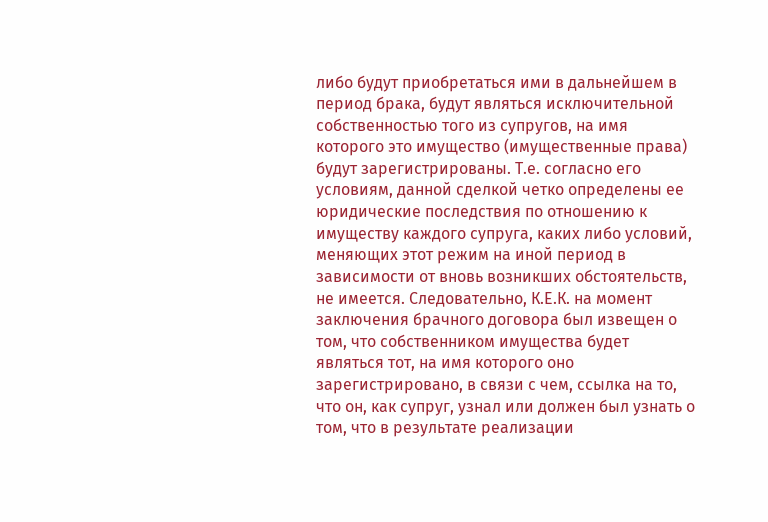либо будут приобретаться ими в дальнейшем в период брака, будут являться исключительной собственностью того из супругов, на имя которого это имущество (имущественные права) будут зарегистрированы. Т.е. согласно его условиям, данной сделкой четко определены ее юридические последствия по отношению к имуществу каждого супруга, каких либо условий, меняющих этот режим на иной период в зависимости от вновь возникших обстоятельств, не имеется. Следовательно, К.Е.К. на момент заключения брачного договора был извещен о том, что собственником имущества будет являться тот, на имя которого оно зарегистрировано, в связи с чем, ссылка на то, что он, как супруг, узнал или должен был узнать о том, что в результате реализации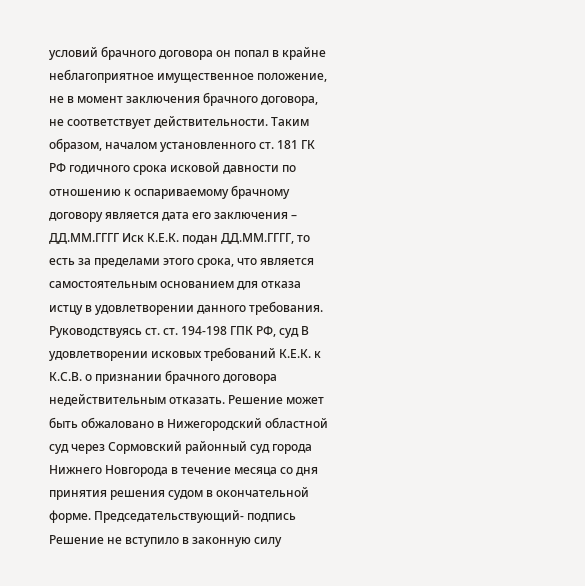условий брачного договора он попал в крайне неблагоприятное имущественное положение, не в момент заключения брачного договора, не соответствует действительности. Таким образом, началом установленного ст. 181 ГК РФ годичного срока исковой давности по отношению к оспариваемому брачному договору является дата его заключения – ДД.ММ.ГГГГ Иск К.Е.К. подан ДД.ММ.ГГГГ, то есть за пределами этого срока, что является самостоятельным основанием для отказа истцу в удовлетворении данного требования. Руководствуясь ст. ст. 194-198 ГПК РФ, суд В удовлетворении исковых требований К.Е.К. к К.С.В. о признании брачного договора недействительным отказать. Решение может быть обжаловано в Нижегородский областной суд через Сормовский районный суд города Нижнего Новгорода в течение месяца со дня принятия решения судом в окончательной форме. Председательствующий- подпись Решение не вступило в законную силу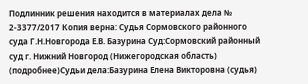Подлинник решения находится в материалах дела № 2-3377/2017 Копия верна: Судья Сормовского районного суда Г.Н.Новгорода Е.В. Базурина Суд:Сормовский районный суд г. Нижний Новгород (Нижегородская область) (подробнее)Судьи дела:Базурина Елена Викторовна (судья)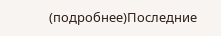(подробнее)Последние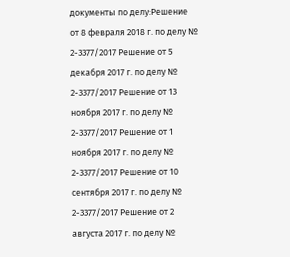документы по делу:Решение от 8 февраля 2018 г. по делу № 2-3377/2017 Решение от 5 декабря 2017 г. по делу № 2-3377/2017 Решение от 13 ноября 2017 г. по делу № 2-3377/2017 Решение от 1 ноября 2017 г. по делу № 2-3377/2017 Решение от 10 сентября 2017 г. по делу № 2-3377/2017 Решение от 2 августа 2017 г. по делу №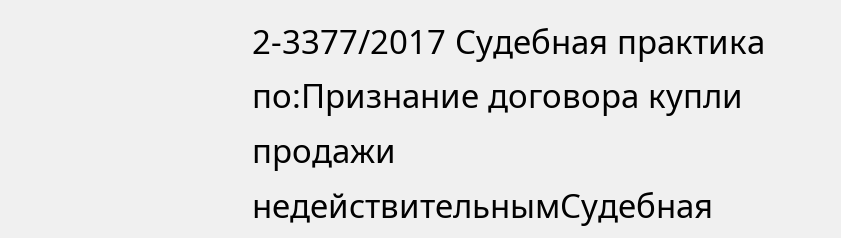2-3377/2017 Судебная практика по:Признание договора купли продажи недействительнымСудебная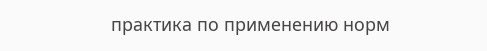практика по применению норм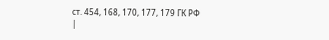ст. 454, 168, 170, 177, 179 ГК РФ
|